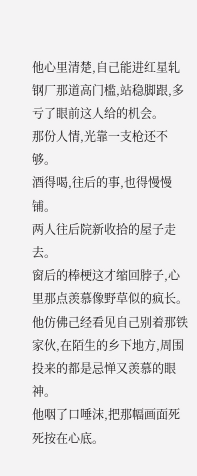他心里清楚,自己能进红星轧钢厂那道高门槛,站稳脚跟,多亏了眼前这人给的机会。
那份人情,光靠一支枪还不够。
酒得喝,往后的事,也得慢慢铺。
两人往后院新收拾的屋子走去。
窗后的棒梗这才缩回脖子,心里那点羡慕像野草似的疯长。
他仿佛己经看见自己别着那铁家伙,在陌生的乡下地方,周围投来的都是忌惮又羡慕的眼神。
他咽了口唾沫,把那幅画面死死按在心底。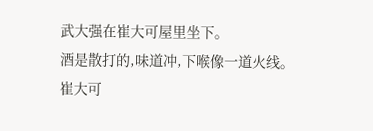武大强在崔大可屋里坐下。
酒是散打的,味道冲,下喉像一道火线。
崔大可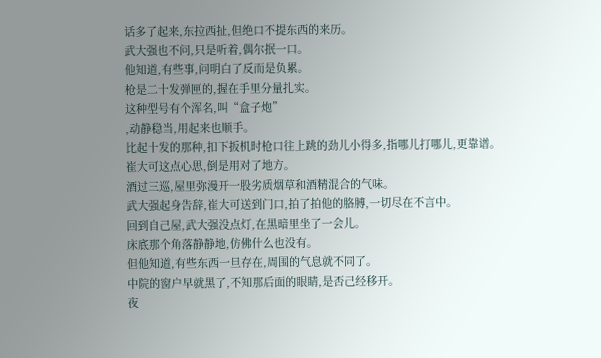话多了起来,东拉西扯,但绝口不提东西的来历。
武大强也不问,只是听着,偶尔抿一口。
他知道,有些事,问明白了反而是负累。
枪是二十发弹匣的,握在手里分量扎实。
这种型号有个浑名,叫“盒子炮”
,动静稳当,用起来也顺手。
比起十发的那种,扣下扳机时枪口往上跳的劲儿小得多,指哪儿打哪儿,更靠谱。
崔大可这点心思,倒是用对了地方。
酒过三巡,屋里弥漫开一股劣质烟草和酒精混合的气味。
武大强起身告辞,崔大可送到门口,拍了拍他的胳膊,一切尽在不言中。
回到自己屋,武大强没点灯,在黑暗里坐了一会儿。
床底那个角落静静地,仿佛什么也没有。
但他知道,有些东西一旦存在,周围的气息就不同了。
中院的窗户早就黑了,不知那后面的眼睛,是否己经移开。
夜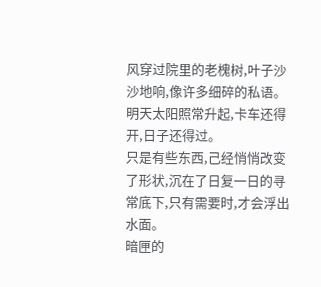风穿过院里的老槐树,叶子沙沙地响,像许多细碎的私语。
明天太阳照常升起,卡车还得开,日子还得过。
只是有些东西,己经悄悄改变了形状,沉在了日复一日的寻常底下,只有需要时,才会浮出水面。
暗匣的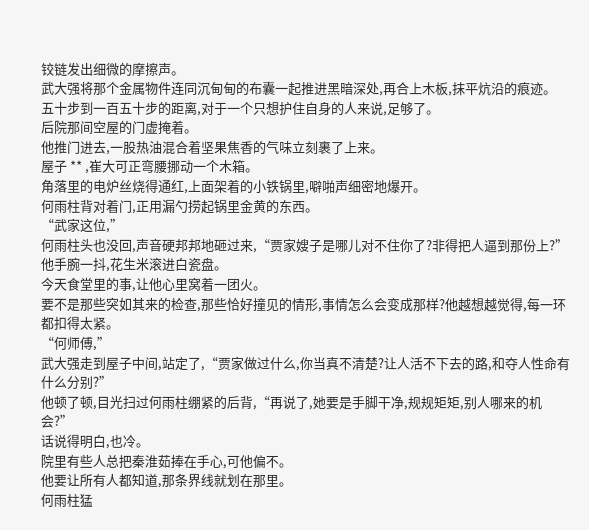铰链发出细微的摩擦声。
武大强将那个金属物件连同沉甸甸的布囊一起推进黑暗深处,再合上木板,抹平炕沿的痕迹。
五十步到一百五十步的距离,对于一个只想护住自身的人来说,足够了。
后院那间空屋的门虚掩着。
他推门进去,一股热油混合着坚果焦香的气味立刻裹了上来。
屋子 ** ,崔大可正弯腰挪动一个木箱。
角落里的电炉丝烧得通红,上面架着的小铁锅里,噼啪声细密地爆开。
何雨柱背对着门,正用漏勺捞起锅里金黄的东西。
“武家这位,”
何雨柱头也没回,声音硬邦邦地砸过来,“贾家嫂子是哪儿对不住你了?非得把人逼到那份上?”
他手腕一抖,花生米滚进白瓷盘。
今天食堂里的事,让他心里窝着一团火。
要不是那些突如其来的检查,那些恰好撞见的情形,事情怎么会变成那样?他越想越觉得,每一环都扣得太紧。
“何师傅,”
武大强走到屋子中间,站定了,“贾家做过什么,你当真不清楚?让人活不下去的路,和夺人性命有什么分别?”
他顿了顿,目光扫过何雨柱绷紧的后背,“再说了,她要是手脚干净,规规矩矩,别人哪来的机会?”
话说得明白,也冷。
院里有些人总把秦淮茹捧在手心,可他偏不。
他要让所有人都知道,那条界线就划在那里。
何雨柱猛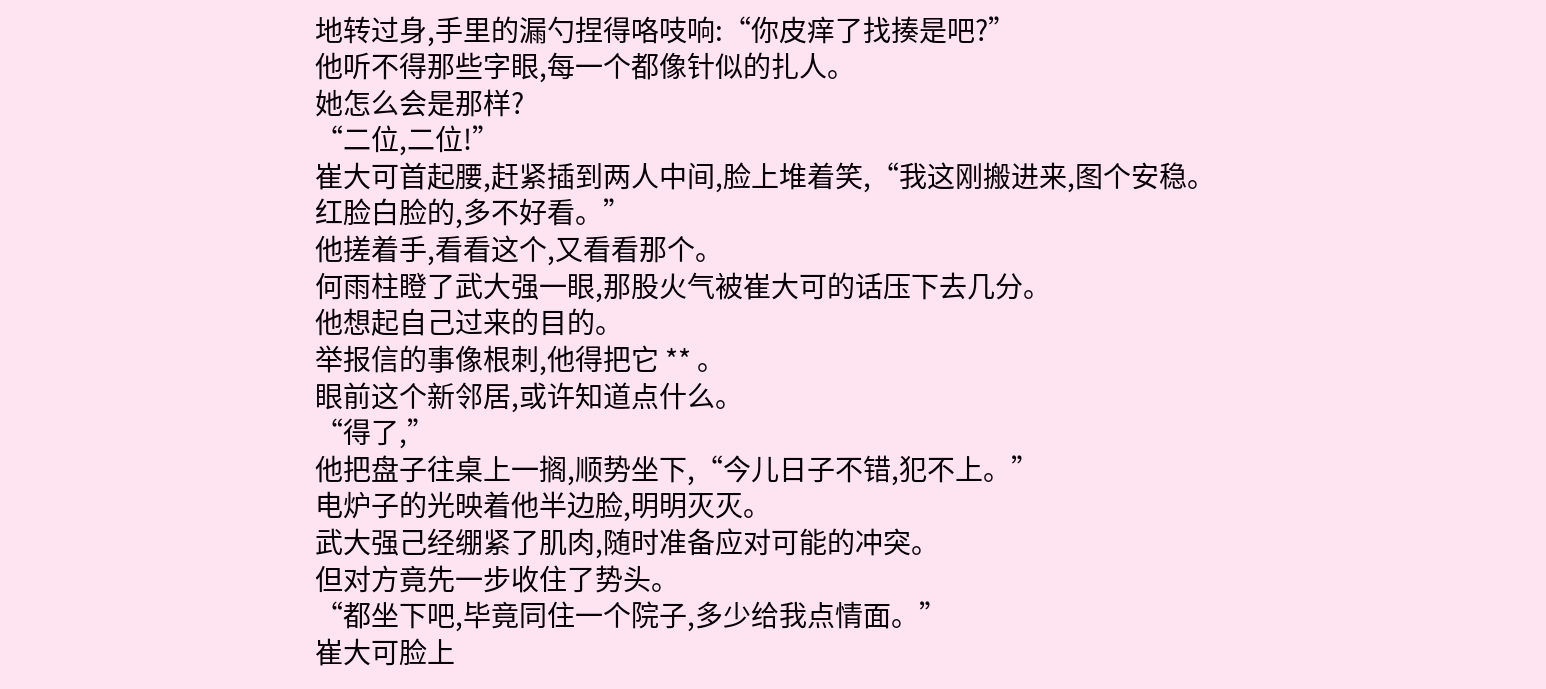地转过身,手里的漏勺捏得咯吱响:“你皮痒了找揍是吧?”
他听不得那些字眼,每一个都像针似的扎人。
她怎么会是那样?
“二位,二位!”
崔大可首起腰,赶紧插到两人中间,脸上堆着笑,“我这刚搬进来,图个安稳。
红脸白脸的,多不好看。”
他搓着手,看看这个,又看看那个。
何雨柱瞪了武大强一眼,那股火气被崔大可的话压下去几分。
他想起自己过来的目的。
举报信的事像根刺,他得把它 ** 。
眼前这个新邻居,或许知道点什么。
“得了,”
他把盘子往桌上一搁,顺势坐下,“今儿日子不错,犯不上。”
电炉子的光映着他半边脸,明明灭灭。
武大强己经绷紧了肌肉,随时准备应对可能的冲突。
但对方竟先一步收住了势头。
“都坐下吧,毕竟同住一个院子,多少给我点情面。”
崔大可脸上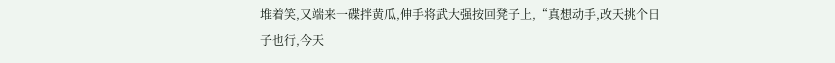堆着笑,又端来一碟拌黄瓜,伸手将武大强按回凳子上,“真想动手,改天挑个日子也行,今天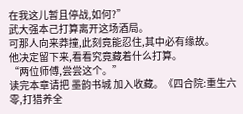在我这儿暂且停战,如何?”
武大强本己打算离开这场酒局。
可那人向来莽撞,此刻竟能忍住,其中必有缘故。
他决定留下来,看看究竟藏着什么打算。
“两位师傅,尝尝这个。”
读完本章请把 墨韵书城 加入收藏。《四合院:重生六零,打猎养全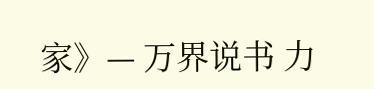家》— 万界说书 力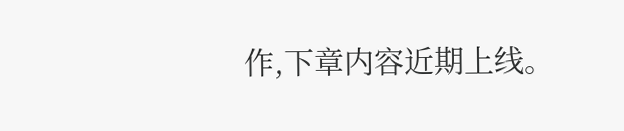作,下章内容近期上线。